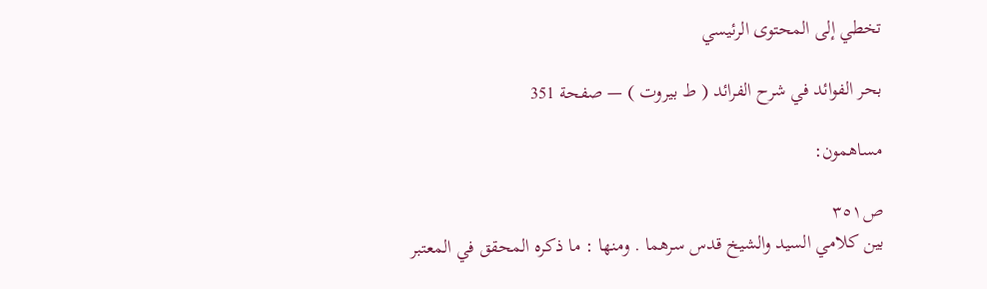تخطي إلى المحتوى الرئيسي

بحر الفوائد في شرح الفرائد ( ط بيروت ) — صفحة 351

مساهمون:

ص٣٥١
بين كلامي السيد والشيخ قدس سرهما . ومنها : ما ذكره المحقق في المعتبر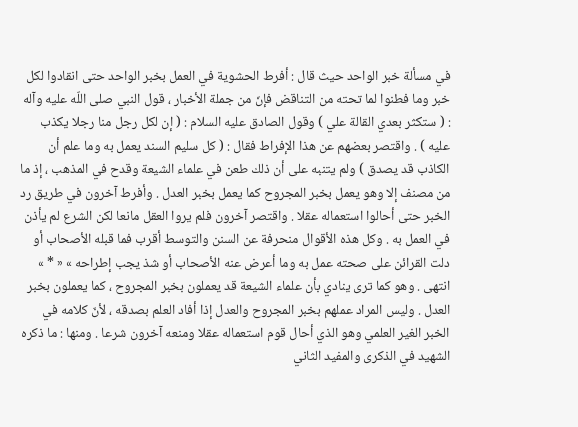في مسألة خبر الواحد حيث قال : أفرط الحشوية في العمل بخبر الواحد حتى انقادوا لكل خبر وما فطنوا لما تحته من التناقض فإنّ من جملة الأخبار ، قول النبي صلى اللّه عليه وآله : ( ستكثر بعدي القالة علي ) وقول الصادق عليه السلام : ( إن لكل رجل منا رجلا يكذب عليه ) . واقتصر بعضهم عن هذا الإفراط فقال : ( كل سليم السند يعمل به وما علم أن الكاذب قد يصدق ) ولم يتنبه على أن ذلك طعن في علماء الشيعة وقدح في المذهب ، إذ ما من مصنف إلا وهو يعمل بخبر المجروح كما يعمل بخبر العدل . وأفرط آخرون في طريق رد الخبر حتى أحالوا استعماله عقلا . واقتصر آخرون فلم يروا العقل مانعا لكن الشرع لم يأذن في العمل به . وكل هذه الأقوال منحرفة عن السنن والتوسط أقرب فما قبله الأصحاب أو دلت القرائن على صحته عمل به وما أعرض عنه الأصحاب أو شذ يجب إطراحه » « * » انتهى . وهو كما ترى ينادي بأن علماء الشيعة قد يعملون بخبر المجروح ، كما يعملون بخبر العدل . وليس المراد عملهم بخبر المجروح والعدل إذا أفاد العلم بصدقه ، لأنّ كلامه في الخبر الغير العلمي وهو الذي أحال قوم استعماله عقلا ومنعه آخرون شرعا . ومنها : ما ذكره الشهيد في الذكرى والمفيد الثاني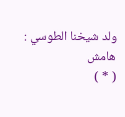ولد شيخنا الطوسي :
هامش
( * )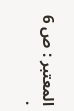المعتبر : ص 6 .